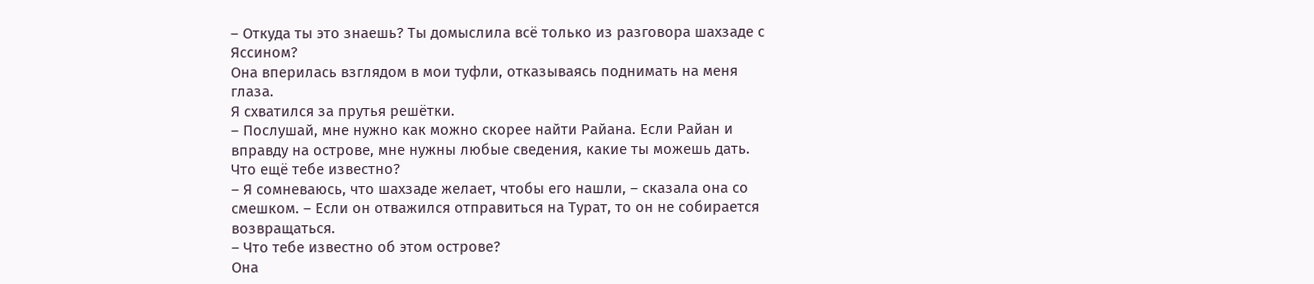– Откуда ты это знаешь? Ты домыслила всё только из разговора шахзаде с Яссином?
Она вперилась взглядом в мои туфли, отказываясь поднимать на меня глаза.
Я схватился за прутья решётки.
– Послушай, мне нужно как можно скорее найти Райана. Если Райан и вправду на острове, мне нужны любые сведения, какие ты можешь дать. Что ещё тебе известно?
– Я сомневаюсь, что шахзаде желает, чтобы его нашли, – сказала она со смешком. – Если он отважился отправиться на Турат, то он не собирается возвращаться.
– Что тебе известно об этом острове?
Она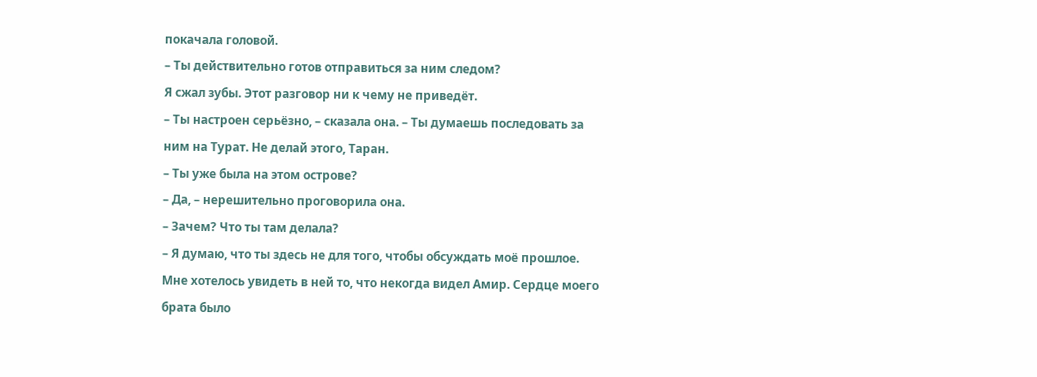покачала головой.
– Ты действительно готов отправиться за ним следом?
Я сжал зубы. Этот разговор ни к чему не приведёт.
– Ты настроен серьёзно, – сказала она. – Ты думаешь последовать за ним на Турат. Не делай этого, Таран.
– Ты уже была на этом острове?
– Да, – нерешительно проговорила она.
– Зачем? Что ты там делала?
– Я думаю, что ты здесь не для того, чтобы обсуждать моё прошлое.
Мне хотелось увидеть в ней то, что некогда видел Амир. Сердце моего брата было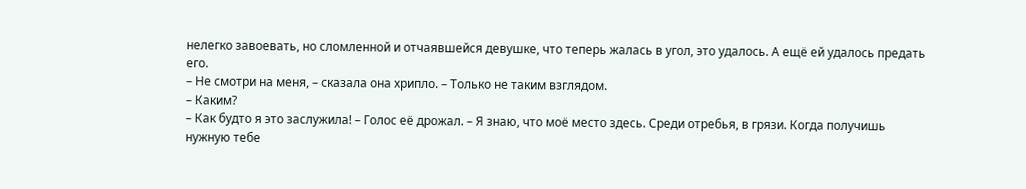нелегко завоевать, но сломленной и отчаявшейся девушке, что теперь жалась в угол, это удалось. А ещё ей удалось предать его.
– Не смотри на меня, – сказала она хрипло. – Только не таким взглядом.
– Каким?
– Как будто я это заслужила! – Голос её дрожал. – Я знаю, что моё место здесь. Среди отребья, в грязи. Когда получишь нужную тебе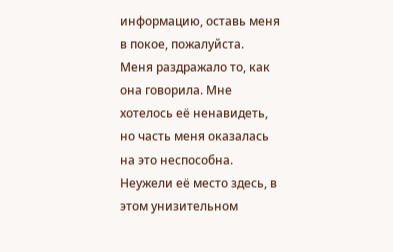информацию, оставь меня в покое, пожалуйста.
Меня раздражало то, как она говорила. Мне хотелось её ненавидеть, но часть меня оказалась на это неспособна. Неужели её место здесь, в этом унизительном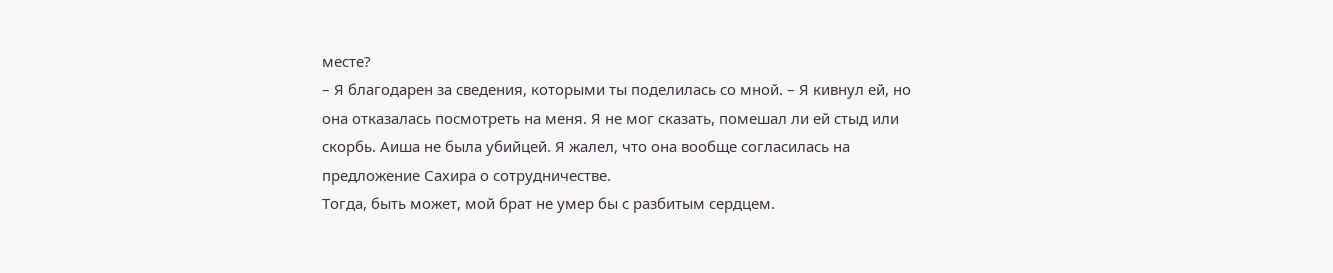месте?
– Я благодарен за сведения, которыми ты поделилась со мной. – Я кивнул ей, но она отказалась посмотреть на меня. Я не мог сказать, помешал ли ей стыд или скорбь. Аиша не была убийцей. Я жалел, что она вообще согласилась на предложение Сахира о сотрудничестве.
Тогда, быть может, мой брат не умер бы с разбитым сердцем.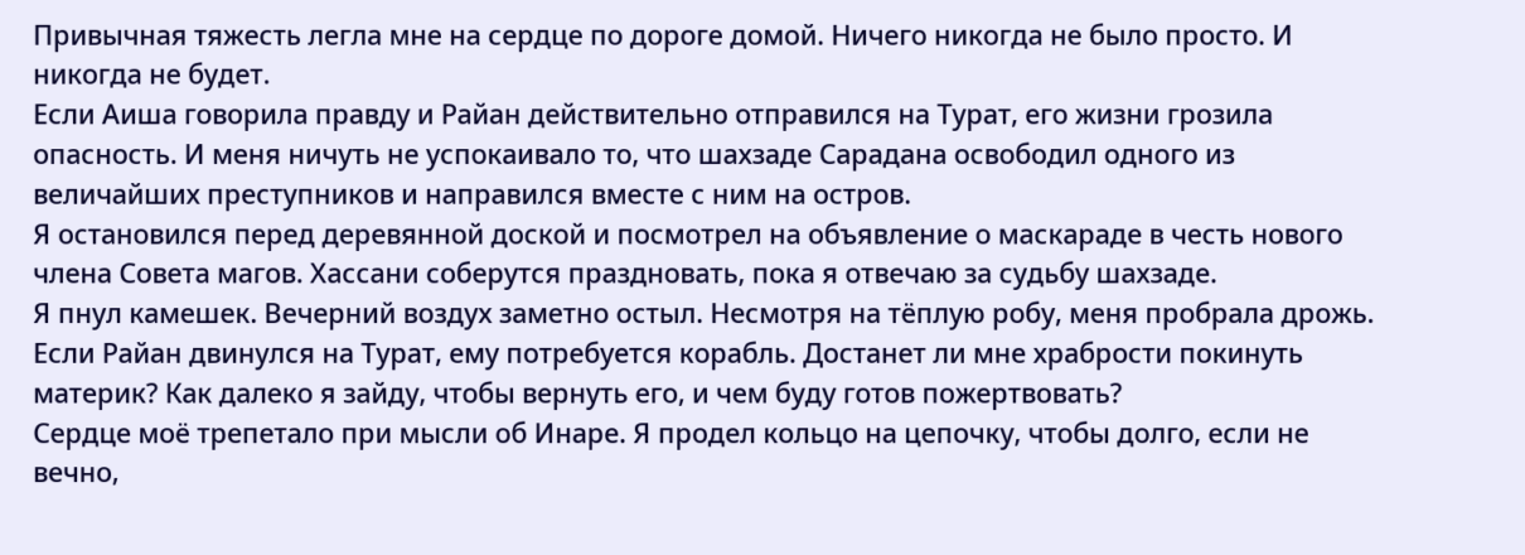Привычная тяжесть легла мне на сердце по дороге домой. Ничего никогда не было просто. И никогда не будет.
Если Аиша говорила правду и Райан действительно отправился на Турат, его жизни грозила опасность. И меня ничуть не успокаивало то, что шахзаде Сарадана освободил одного из величайших преступников и направился вместе с ним на остров.
Я остановился перед деревянной доской и посмотрел на объявление о маскараде в честь нового члена Совета магов. Хассани соберутся праздновать, пока я отвечаю за судьбу шахзаде.
Я пнул камешек. Вечерний воздух заметно остыл. Несмотря на тёплую робу, меня пробрала дрожь.
Если Райан двинулся на Турат, ему потребуется корабль. Достанет ли мне храбрости покинуть материк? Как далеко я зайду, чтобы вернуть его, и чем буду готов пожертвовать?
Сердце моё трепетало при мысли об Инаре. Я продел кольцо на цепочку, чтобы долго, если не вечно,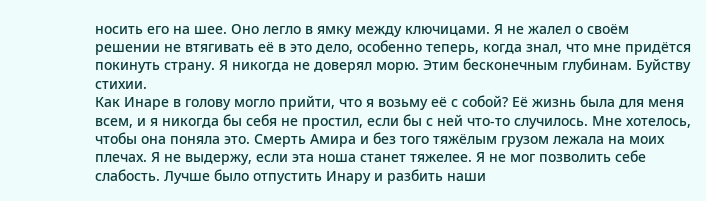носить его на шее. Оно легло в ямку между ключицами. Я не жалел о своём решении не втягивать её в это дело, особенно теперь, когда знал, что мне придётся покинуть страну. Я никогда не доверял морю. Этим бесконечным глубинам. Буйству стихии.
Как Инаре в голову могло прийти, что я возьму её с собой? Её жизнь была для меня всем, и я никогда бы себя не простил, если бы с ней что-то случилось. Мне хотелось, чтобы она поняла это. Смерть Амира и без того тяжёлым грузом лежала на моих плечах. Я не выдержу, если эта ноша станет тяжелее. Я не мог позволить себе слабость. Лучше было отпустить Инару и разбить наши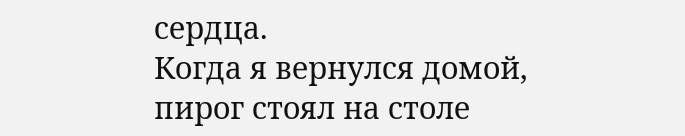сердца.
Когда я вернулся домой, пирог стоял на столе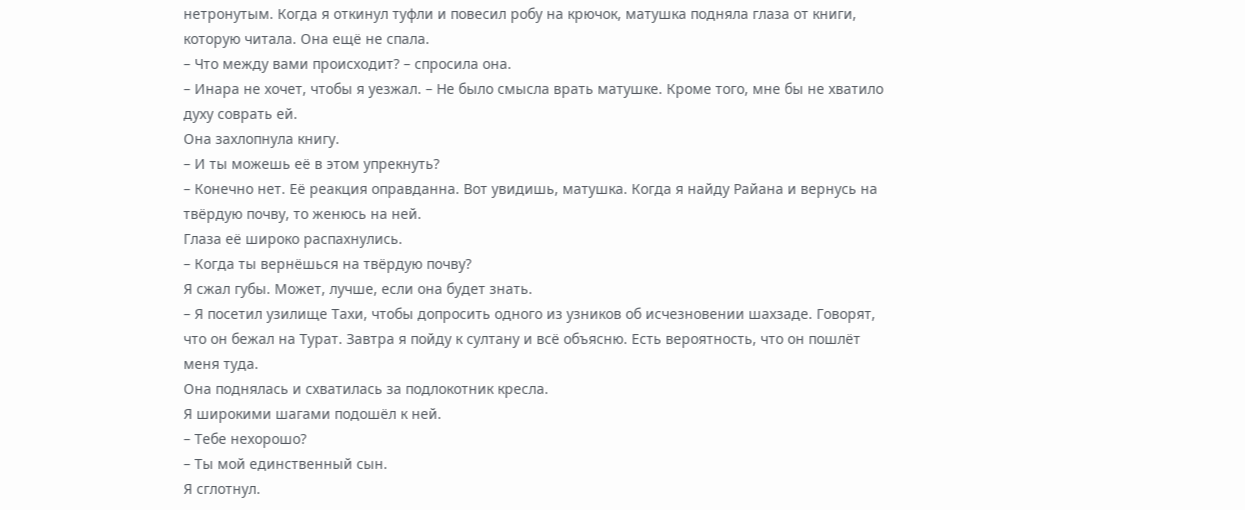нетронутым. Когда я откинул туфли и повесил робу на крючок, матушка подняла глаза от книги, которую читала. Она ещё не спала.
– Что между вами происходит? – спросила она.
– Инара не хочет, чтобы я уезжал. – Не было смысла врать матушке. Кроме того, мне бы не хватило духу соврать ей.
Она захлопнула книгу.
– И ты можешь её в этом упрекнуть?
– Конечно нет. Её реакция оправданна. Вот увидишь, матушка. Когда я найду Райана и вернусь на твёрдую почву, то женюсь на ней.
Глаза её широко распахнулись.
– Когда ты вернёшься на твёрдую почву?
Я сжал губы. Может, лучше, если она будет знать.
– Я посетил узилище Тахи, чтобы допросить одного из узников об исчезновении шахзаде. Говорят, что он бежал на Турат. Завтра я пойду к султану и всё объясню. Есть вероятность, что он пошлёт меня туда.
Она поднялась и схватилась за подлокотник кресла.
Я широкими шагами подошёл к ней.
– Тебе нехорошо?
– Ты мой единственный сын.
Я сглотнул.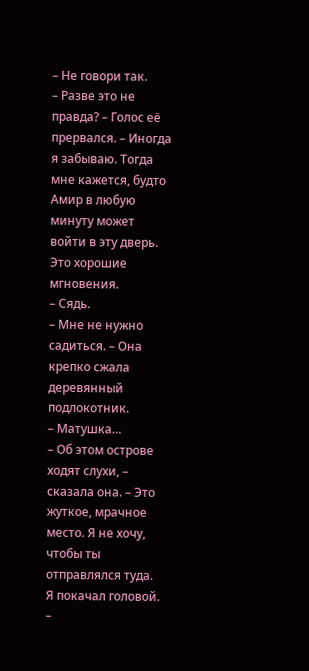– Не говори так.
– Разве это не правда? – Голос её прервался. – Иногда я забываю. Тогда мне кажется, будто Амир в любую минуту может войти в эту дверь. Это хорошие мгновения.
– Сядь.
– Мне не нужно садиться. – Она крепко сжала деревянный подлокотник.
– Матушка…
– Об этом острове ходят слухи, – сказала она. – Это жуткое, мрачное место. Я не хочу, чтобы ты отправлялся туда.
Я покачал головой.
–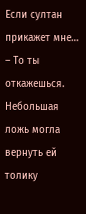Если султан прикажет мне…
– То ты откажешься.
Небольшая ложь могла вернуть ей толику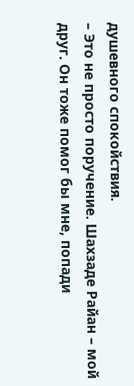душевного спокойствия.
– Это не просто поручение. Шахзаде Райан – мой друг. Он тоже помог бы мне, попади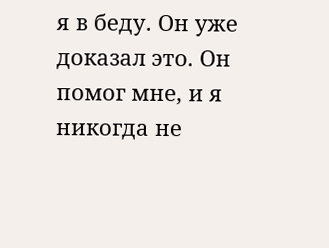я в беду. Он уже доказал это. Он помог мне, и я никогда не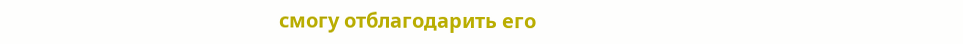смогу отблагодарить его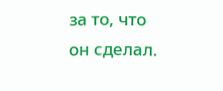за то, что он сделал.